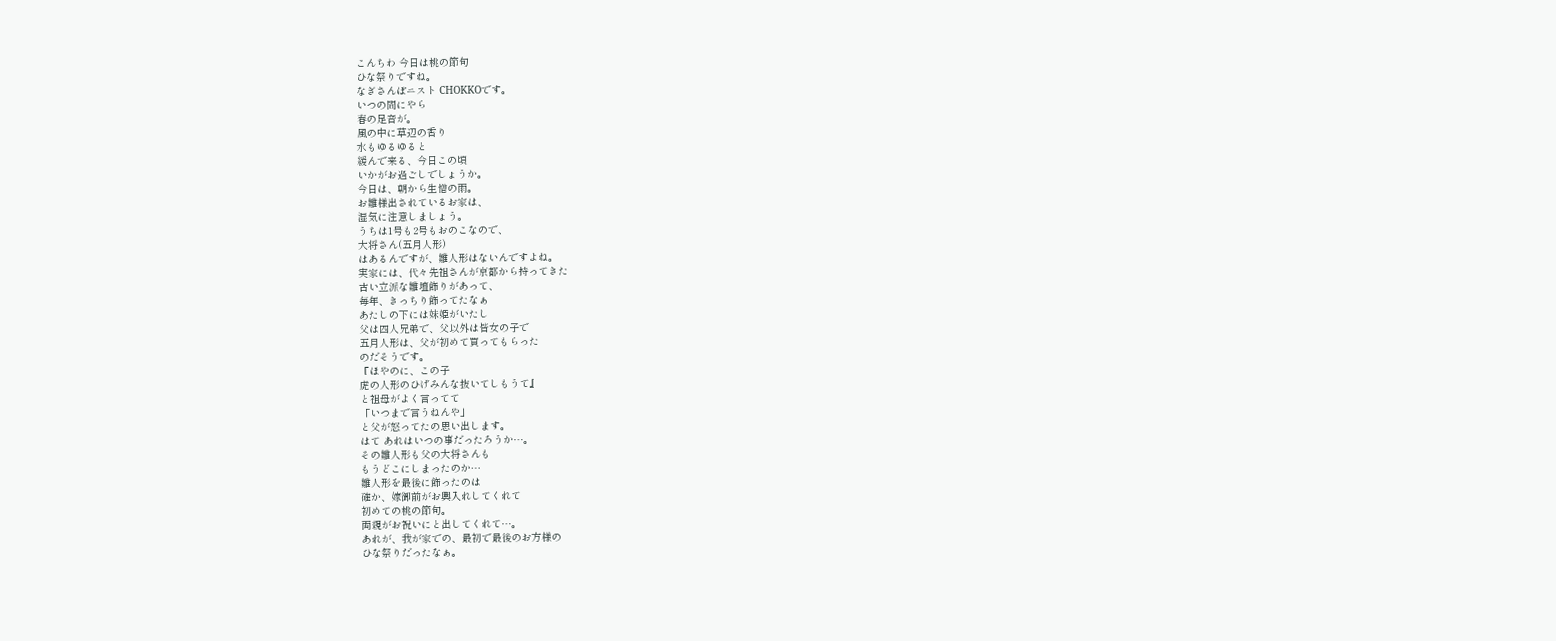こんちわ 今日は桃の節句
ひな祭りですね。
なぎさんぽニスト CHOKKOです。
いつの間にやら
春の足音が。
風の中に草辺の香り
水もゆるゆると
緩んで来る、今日この頃
いかがお過ごしでしょうか。
今日は、朝から生憎の雨。
お雛様出されているお家は、
湿気に注意しましょう。
うちは1号も2号もおのこなので、
大将さん(五月人形)
はあるんですが、雛人形はないんですよね。
実家には、代々先祖さんが京都から持ってきた
古い立派な雛壇飾りがあって、
毎年、きっちり飾ってたなぁ
あたしの下には妹姫がいたし
父は四人兄弟で、父以外は皆女の子で
五月人形は、父が初めて買ってもらった
のだそうです。
『ほやのに、この子
虎の人形のひげみんな抜いてしもうて』
と祖母がよく言ってて
「いつまで言うねんや」
と父が怒ってたの思い出します。
はて あれはいつの事だったろうか…。
その雛人形も父の大将さんも
もうどこにしまったのか…
雛人形を最後に飾ったのは
確か、嫁御前がお輿入れしてくれて
初めての桃の節句。
両親がお祝いにと出してくれて…。
あれが、我が家での、最初で最後のお方様の
ひな祭りだったなぁ。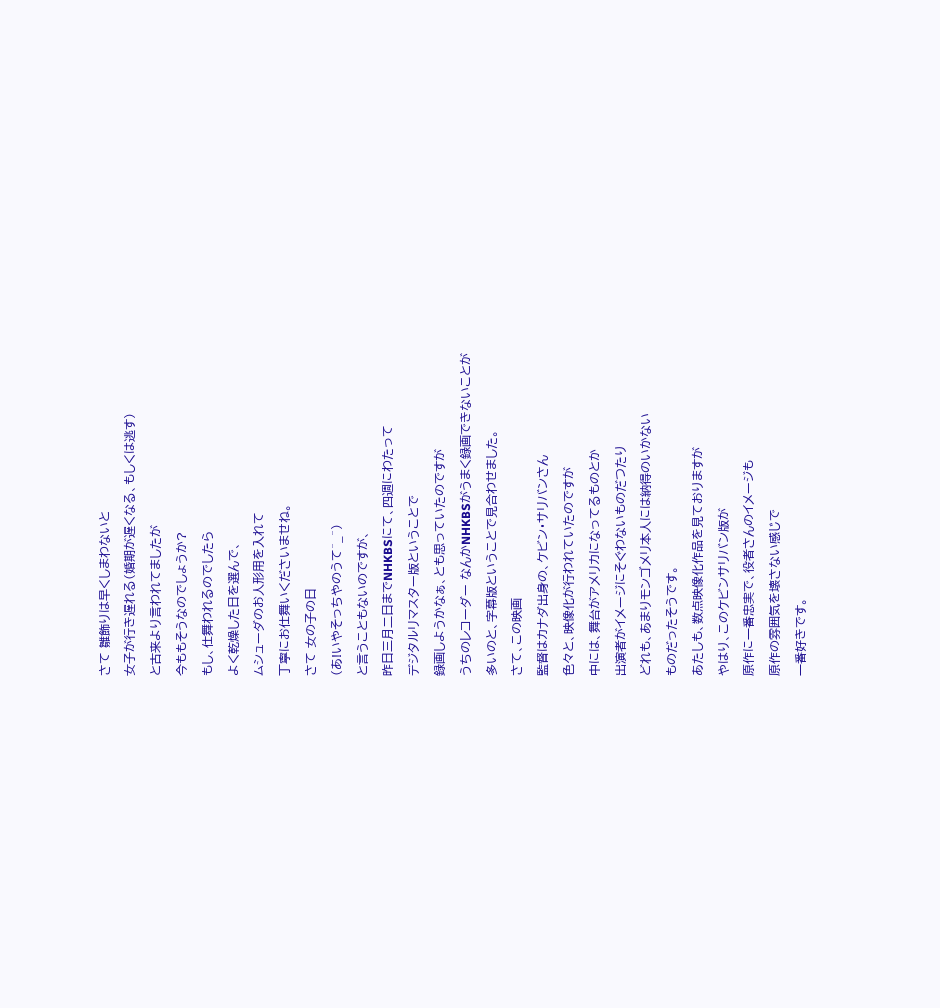さて 雛飾りは早くしまわないと
女子が行き遅れる(婚期が遅くなる、もしくは逃す)
と古来より言われてましたが
今ももそうなのでしょうか?
もし、仕舞われるのでしたら
よく乾燥した日を選んで、
ムシューダのお人形用を入れて
丁寧にお仕舞いくださいませね。
さて 女の子の日
(あ!いやそっちやのうて^_^)
と言うこともないのですが、
昨日三月二日までNHKBSにて、四週にわたって
デジタルリマスター版ということで
録画しようかなぁ、とも思っていたのですが
うちのレコーダー なんかNHKBSがうまく録画できないことが
多いのと、字幕版ということで見合わせました。
さて、この映画
監督はカナダ出身の、ケビン・サリバンさん
色々と、映像化が行われていたのですが
中には、舞台がアメリカになってるものとか
出演者がイメージにそぐわないものだつたり
どれも、あまりモンゴメリ本人には納得のいかない
ものだったそうです。
あたしも、数点映像化作品を見ておりますが
やはり、このケビンサリバン版が
原作に一番忠実で、役者さんのイメージも
原作の雰囲気を壊さない感じで
一番好きです。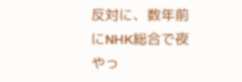反対に、数年前にNHK総合で夜やっ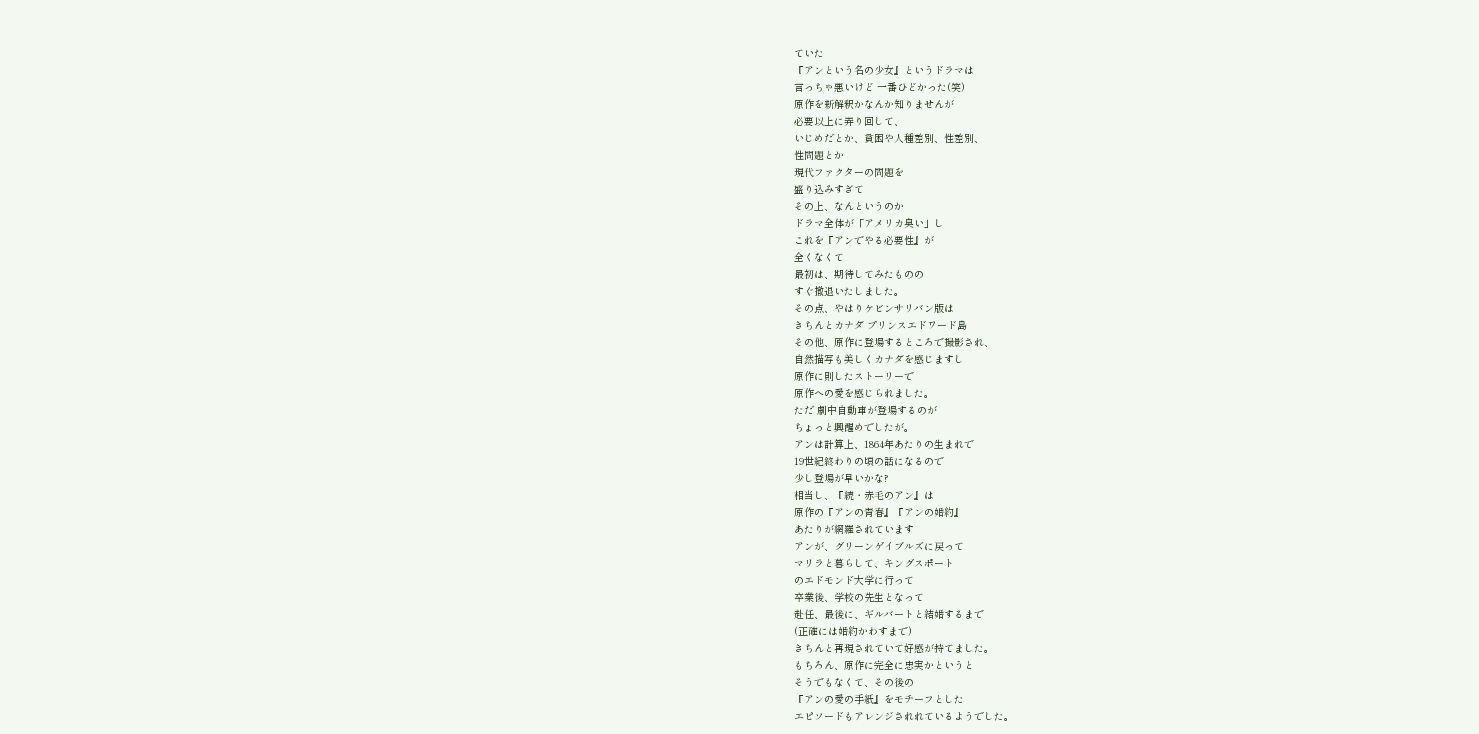ていた
『アンという名の少女』というドラマは
言っちゃ悪いけど 一番ひどかった(笑)
原作を新解釈かなんか知りませんが
必要以上に弄り回して、
いじめだとか、貧困や人種差別、性差別、
性問題とか
現代ファクターの問題を
盛り込みすぎて
その上、なんというのか
ドラマ全体が「アメリカ臭い」し
これを『アンでやる必要性』が
全くなくて
最初は、期待してみたものの
すぐ撤退いたしました。
その点、やはりケビンサリバン版は
きちんとカナダ プリンスエドワード島
その他、原作に登場するところで撮影され、
自然描写も美しくカナダを感じますし
原作に則したストーリーで
原作への愛を感じられました。
ただ 劇中自動車が登場するのが
ちょっと興醒めでしたが。
アンは計算上、1864年あたりの生まれで
19世紀終わりの頃の話になるので
少し登場が早いかな?
相当し、『続・赤毛のアン』は
原作の『アンの青春』『アンの婚約』
あたりが網羅されています
アンが、グリーンゲイブルズに戻って
マリラと暮らして、キングスポート
のエドモンド大学に行って
卒業後、学校の先生となって
赴任、最後に、ギルバートと結婚するまで
(正確には婚約かわすまで)
きちんと再現されていて好感が持てました。
もちろん、原作に完全に忠実かというと
そうでもなくて、その後の
『アンの愛の手紙』をモチーフとした
エピソードもアレンジされれているようでした。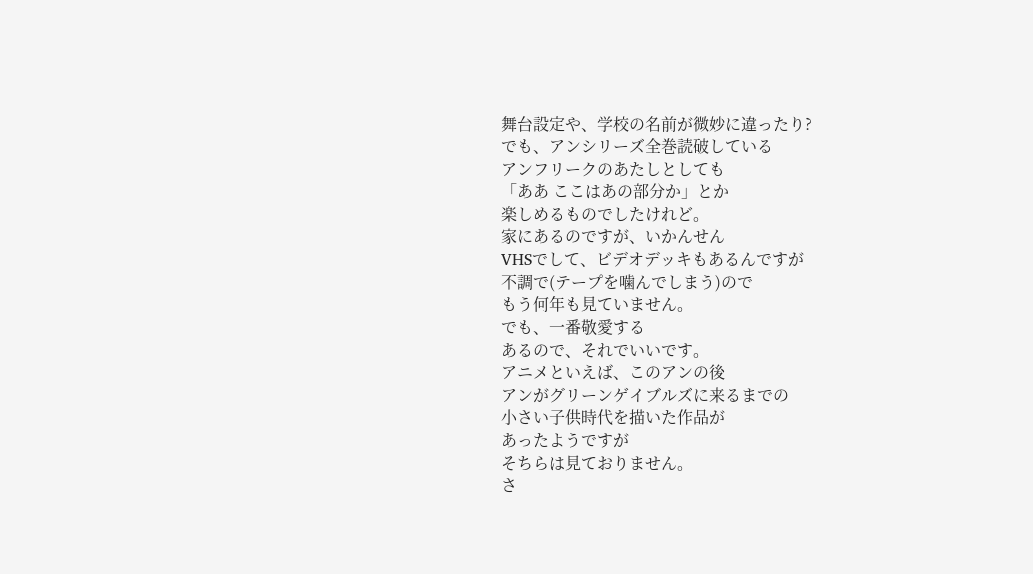舞台設定や、学校の名前が微妙に違ったり?
でも、アンシリーズ全巻読破している
アンフリークのあたしとしても
「ああ ここはあの部分か」とか
楽しめるものでしたけれど。
家にあるのですが、いかんせん
VHSでして、ビデオデッキもあるんですが
不調で(テープを噛んでしまう)ので
もう何年も見ていません。
でも、一番敬愛する
あるので、それでいいです。
アニメといえば、このアンの後
アンがグリーンゲイブルズに来るまでの
小さい子供時代を描いた作品が
あったようですが
そちらは見ておりません。
さ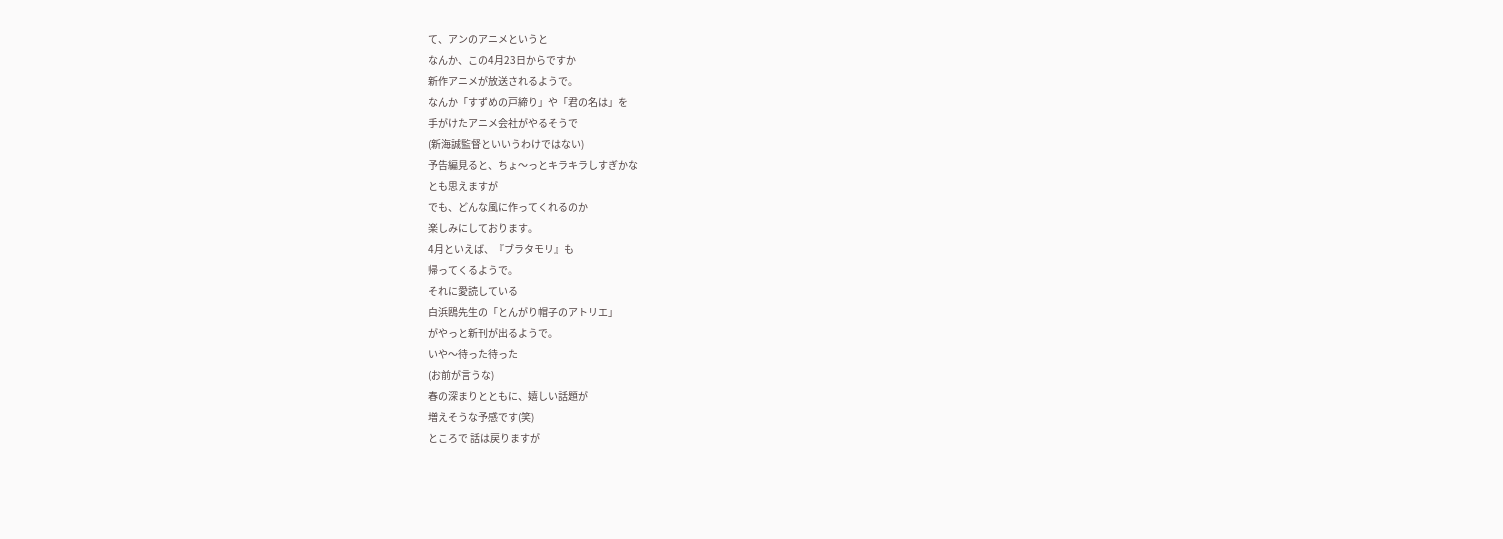て、アンのアニメというと
なんか、この4月23日からですか
新作アニメが放送されるようで。
なんか「すずめの戸締り」や「君の名は」を
手がけたアニメ会社がやるそうで
(新海誠監督といいうわけではない)
予告編見ると、ちょ〜っとキラキラしすぎかな
とも思えますが
でも、どんな風に作ってくれるのか
楽しみにしております。
4月といえば、『ブラタモリ』も
帰ってくるようで。
それに愛読している
白浜鴎先生の「とんがり帽子のアトリエ」
がやっと新刊が出るようで。
いや〜待った待った
(お前が言うな)
春の深まりとともに、嬉しい話題が
増えそうな予感です(笑)
ところで 話は戻りますが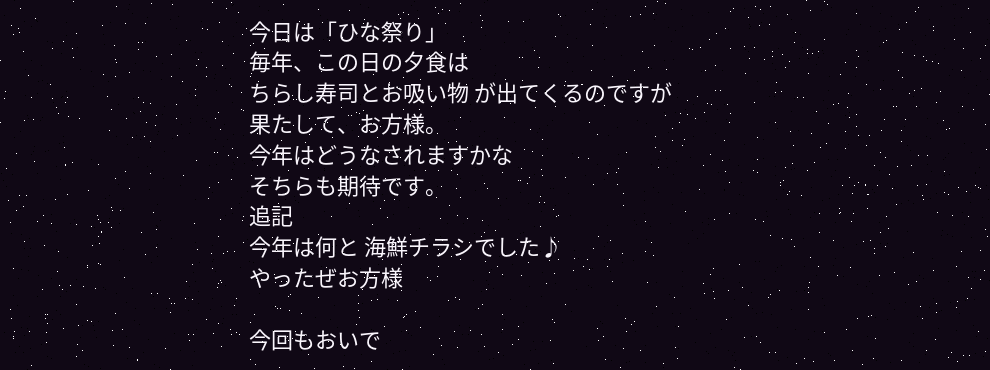今日は「ひな祭り」
毎年、この日の夕食は
ちらし寿司とお吸い物 が出てくるのですが
果たして、お方様。
今年はどうなされますかな
そちらも期待です。
追記
今年は何と 海鮮チラシでした♪
やったぜお方様

今回もおいで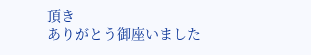頂き
ありがとう御座いました